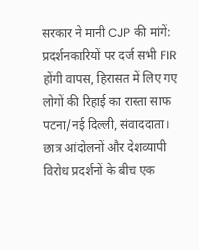सरकार ने मानी CJP की मांगें: प्रदर्शनकारियों पर दर्ज सभी FIR होंगी वापस, हिरासत में लिए गए लोगों की रिहाई का रास्ता साफ
पटना/नई दिल्ली, संवाददाता।
छात्र आंदोलनों और देशव्यापी विरोध प्रदर्शनों के बीच एक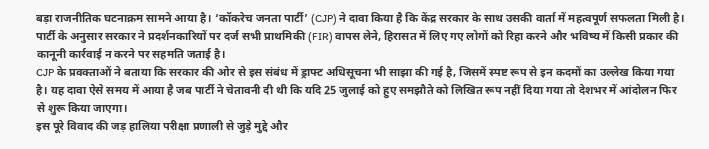बड़ा राजनीतिक घटनाक्रम सामने आया है। ‘कॉकरेच जनता पार्टी’ (CJP) ने दावा किया है कि केंद्र सरकार के साथ उसकी वार्ता में महत्वपूर्ण सफलता मिली है। पार्टी के अनुसार सरकार ने प्रदर्शनकारियों पर दर्ज सभी प्राथमिकी (FIR) वापस लेने, हिरासत में लिए गए लोगों को रिहा करने और भविष्य में किसी प्रकार की कानूनी कार्रवाई न करने पर सहमति जताई है।
CJP के प्रवक्ताओं ने बताया कि सरकार की ओर से इस संबंध में ड्राफ्ट अधिसूचना भी साझा की गई है, जिसमें स्पष्ट रूप से इन कदमों का उल्लेख किया गया है। यह दावा ऐसे समय में आया है जब पार्टी ने चेतावनी दी थी कि यदि 25 जुलाई को हुए समझौते को लिखित रूप नहीं दिया गया तो देशभर में आंदोलन फिर से शुरू किया जाएगा।
इस पूरे विवाद की जड़ हालिया परीक्षा प्रणाली से जुड़े मुद्दे और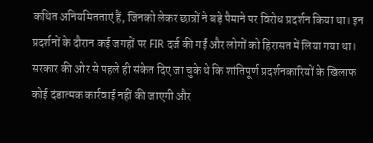कथित अनियमितताएं हैं, जिनको लेकर छात्रों ने बड़े पैमाने पर विरोध प्रदर्शन किया था। इन प्रदर्शनों के दौरान कई जगहों पर FIR दर्ज की गईं और लोगों को हिरासत में लिया गया था।
सरकार की ओर से पहले ही संकेत दिए जा चुके थे कि शांतिपूर्ण प्रदर्शनकारियों के खिलाफ कोई दंडात्मक कार्रवाई नहीं की जाएगी और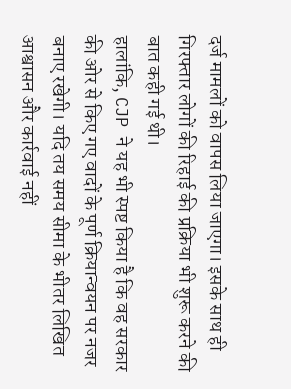दर्ज मामलों को वापस लिया जाएगा। इसके साथ ही गिरफ्तार लोगों की रिहाई की प्रक्रिया भी शुरू करने की बात कही गई थी।
हालांकि, CJP ने यह भी स्पष्ट किया है कि वह सरकार की ओर से किए गए वादों के पूर्ण क्रियान्वयन पर नजर बनाए रखेगी। यदि तय समय सीमा के भीतर लिखित आश्वासन और कार्रवाई नहीं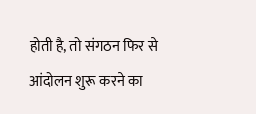होती है, तो संगठन फिर से आंदोलन शुरू करने का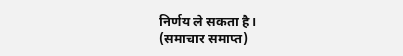निर्णय ले सकता है।
(समाचार समाप्त)